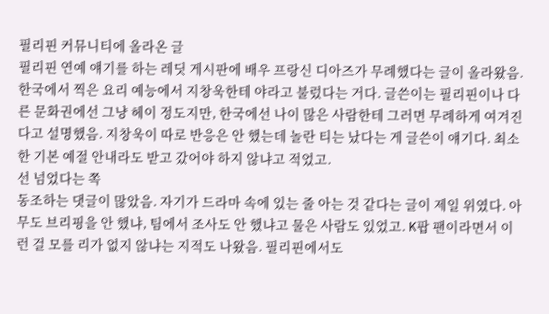필리핀 커뮤니티에 올라온 글
필리핀 연예 얘기를 하는 레딧 게시판에 배우 프랑신 디아즈가 무례했다는 글이 올라왔음. 한국에서 찍은 요리 예능에서 지창욱한테 야라고 불렀다는 거다. 글쓴이는 필리핀이나 다른 문화권에선 그냥 헤이 정도지만, 한국에선 나이 많은 사람한테 그러면 무례하게 여겨진다고 설명했음. 지창욱이 따로 반응은 안 했는데 놀란 티는 났다는 게 글쓴이 얘기다. 최소한 기본 예절 안내라도 받고 갔어야 하지 않냐고 적었고.
선 넘었다는 쪽
동조하는 댓글이 많았음. 자기가 드라마 속에 있는 줄 아는 것 같다는 글이 제일 위였다. 아무도 브리핑을 안 했냐, 팀에서 조사도 안 했냐고 물은 사람도 있었고. K팝 팬이라면서 이런 걸 모를 리가 없지 않냐는 지적도 나왔음. 필리핀에서도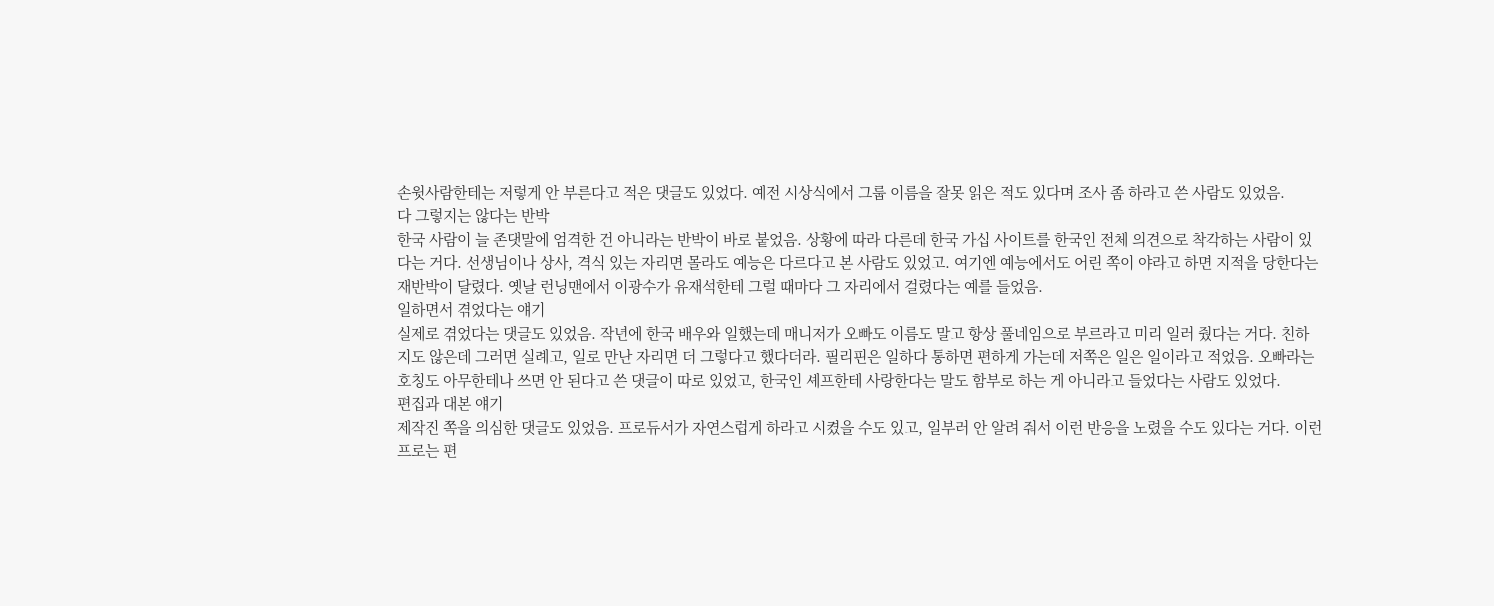손윗사람한테는 저렇게 안 부른다고 적은 댓글도 있었다. 예전 시상식에서 그룹 이름을 잘못 읽은 적도 있다며 조사 좀 하라고 쓴 사람도 있었음.
다 그렇지는 않다는 반박
한국 사람이 늘 존댓말에 엄격한 건 아니라는 반박이 바로 붙었음. 상황에 따라 다른데 한국 가십 사이트를 한국인 전체 의견으로 착각하는 사람이 있다는 거다. 선생님이나 상사, 격식 있는 자리면 몰라도 예능은 다르다고 본 사람도 있었고. 여기엔 예능에서도 어린 쪽이 야라고 하면 지적을 당한다는 재반박이 달렸다. 옛날 런닝맨에서 이광수가 유재석한테 그럴 때마다 그 자리에서 걸렸다는 예를 들었음.
일하면서 겪었다는 얘기
실제로 겪었다는 댓글도 있었음. 작년에 한국 배우와 일했는데 매니저가 오빠도 이름도 말고 항상 풀네임으로 부르라고 미리 일러 줬다는 거다. 친하지도 않은데 그러면 실례고, 일로 만난 자리면 더 그렇다고 했다더라. 필리핀은 일하다 통하면 편하게 가는데 저쪽은 일은 일이라고 적었음. 오빠라는 호칭도 아무한테나 쓰면 안 된다고 쓴 댓글이 따로 있었고, 한국인 셰프한테 사랑한다는 말도 함부로 하는 게 아니라고 들었다는 사람도 있었다.
편집과 대본 얘기
제작진 쪽을 의심한 댓글도 있었음. 프로듀서가 자연스럽게 하라고 시켰을 수도 있고, 일부러 안 알려 줘서 이런 반응을 노렸을 수도 있다는 거다. 이런 프로는 편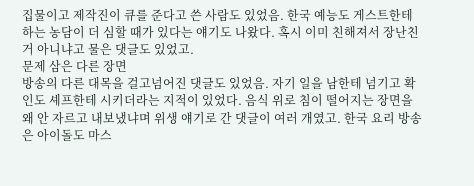집물이고 제작진이 큐를 준다고 쓴 사람도 있었음. 한국 예능도 게스트한테 하는 농담이 더 심할 때가 있다는 얘기도 나왔다. 혹시 이미 친해져서 장난친 거 아니냐고 물은 댓글도 있었고.
문제 삼은 다른 장면
방송의 다른 대목을 걸고넘어진 댓글도 있었음. 자기 일을 남한테 넘기고 확인도 셰프한테 시키더라는 지적이 있었다. 음식 위로 침이 떨어지는 장면을 왜 안 자르고 내보냈냐며 위생 얘기로 간 댓글이 여러 개였고. 한국 요리 방송은 아이돌도 마스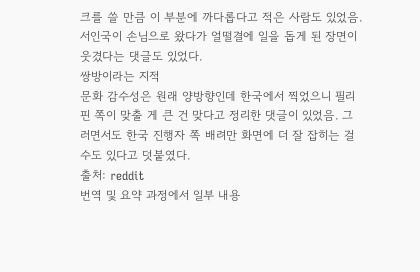크를 쓸 만큼 이 부분에 까다롭다고 적은 사람도 있었음. 서인국이 손님으로 왔다가 얼떨결에 일을 돕게 된 장면이 웃겼다는 댓글도 있었다.
쌍방이라는 지적
문화 감수성은 원래 양방향인데 한국에서 찍었으니 필리핀 쪽이 맞출 게 큰 건 맞다고 정리한 댓글이 있었음. 그러면서도 한국 진행자 쪽 배려만 화면에 더 잘 잡히는 걸 수도 있다고 덧붙였다.
출처: reddit
번역 및 요약 과정에서 일부 내용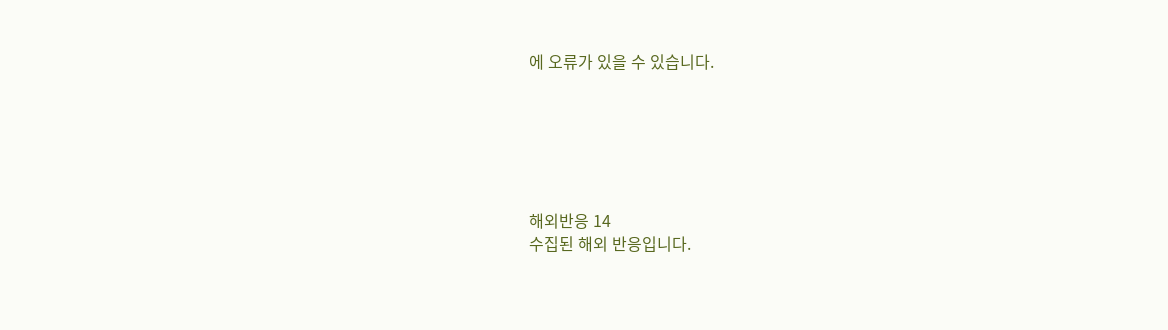에 오류가 있을 수 있습니다.






해외반응 14
수집된 해외 반응입니다.